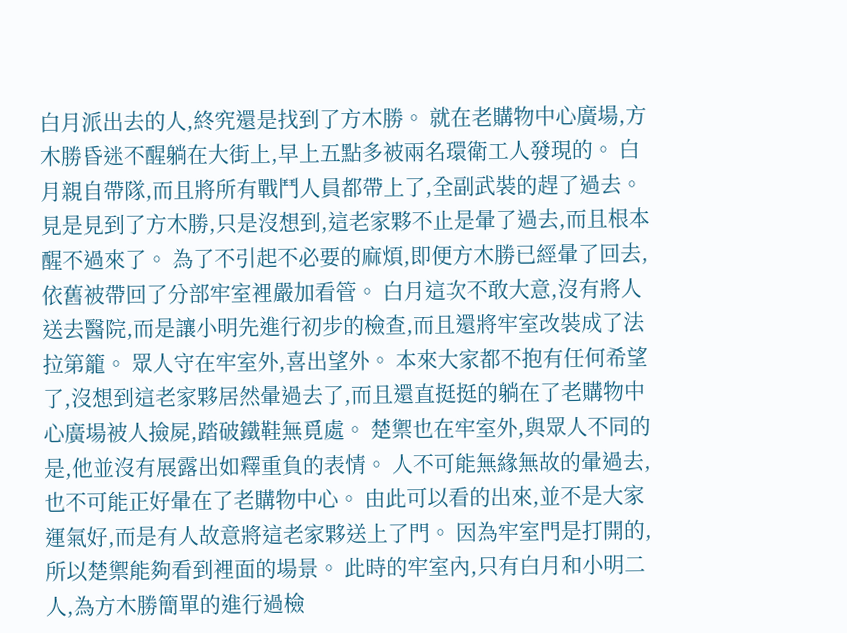白月派出去的人,終究還是找到了方木勝。 就在老購物中心廣場,方木勝昏迷不醒躺在大街上,早上五點多被兩名環衛工人發現的。 白月親自帶隊,而且將所有戰鬥人員都帶上了,全副武裝的趕了過去。 見是見到了方木勝,只是沒想到,這老家夥不止是暈了過去,而且根本醒不過來了。 為了不引起不必要的麻煩,即便方木勝已經暈了回去,依舊被帶回了分部牢室裡嚴加看管。 白月這次不敢大意,沒有將人送去醫院,而是讓小明先進行初步的檢查,而且還將牢室改裝成了法拉第籠。 眾人守在牢室外,喜出望外。 本來大家都不抱有任何希望了,沒想到這老家夥居然暈過去了,而且還直挺挺的躺在了老購物中心廣場被人撿屍,踏破鐵鞋無覓處。 楚禦也在牢室外,與眾人不同的是,他並沒有展露出如釋重負的表情。 人不可能無緣無故的暈過去,也不可能正好暈在了老購物中心。 由此可以看的出來,並不是大家運氣好,而是有人故意將這老家夥送上了門。 因為牢室門是打開的,所以楚禦能夠看到裡面的場景。 此時的牢室內,只有白月和小明二人,為方木勝簡單的進行過檢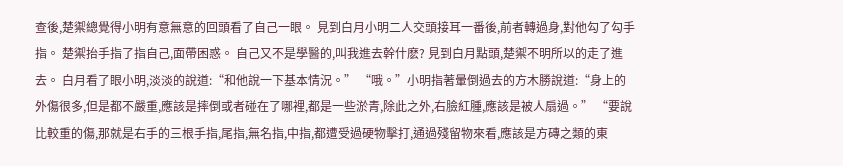查後,楚禦總覺得小明有意無意的回頭看了自己一眼。 見到白月小明二人交頭接耳一番後,前者轉過身,對他勾了勾手指。 楚禦抬手指了指自己,面帶困惑。 自己又不是學醫的,叫我進去幹什麽? 見到白月點頭,楚禦不明所以的走了進去。 白月看了眼小明,淡淡的說道:“和他說一下基本情況。” “哦。”小明指著暈倒過去的方木勝說道:“身上的外傷很多,但是都不嚴重,應該是摔倒或者碰在了哪裡,都是一些淤青,除此之外,右臉紅腫,應該是被人扇過。” “要說比較重的傷,那就是右手的三根手指,尾指,無名指,中指,都遭受過硬物擊打,通過殘留物來看,應該是方磚之類的東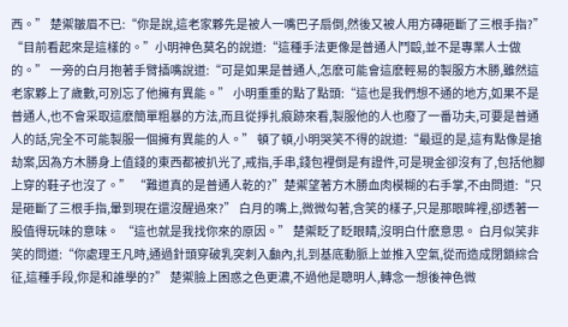西。” 楚禦皺眉不已:“你是說,這老家夥先是被人一嘴巴子扇倒,然後又被人用方磚砸斷了三根手指?” “目前看起來是這樣的。”小明神色莫名的說道:“這種手法更像是普通人鬥毆,並不是專業人士做的。” 一旁的白月抱著手臂插嘴說道:“可是如果是普通人,怎麽可能會這麽輕易的製服方木勝,雖然這老家夥上了歲數,可別忘了他擁有異能。” 小明重重的點了點頭:“這也是我們想不通的地方,如果不是普通人,也不會采取這麽簡單粗暴的方法,而且從掙扎痕跡來看,製服他的人也廢了一番功夫,可要是普通人的話,完全不可能製服一個擁有異能的人。” 頓了頓,小明哭笑不得的說道:“最逗的是,這有點像是搶劫案,因為方木勝身上值錢的東西都被扒光了,戒指,手串,錢包裡倒是有證件,可是現金卻沒有了,包括他腳上穿的鞋子也沒了。” “難道真的是普通人乾的?”楚禦望著方木勝血肉模糊的右手掌,不由問道:“只是砸斷了三根手指,暈到現在還沒醒過來?” 白月的嘴上,微微勾著,含笑的樣子,只是那眼眸裡,卻透著一股值得玩味的意味。 “這也就是我找你來的原因。” 楚禦眨了眨眼睛,沒明白什麽意思。 白月似笑非笑的問道:“你處理王凡時,通過針頭穿破乳突刺入顱內,扎到基底動脈上並推入空氣,從而造成閉鎖綜合征,這種手段,你是和誰學的?” 楚禦臉上困惑之色更濃,不過他是聰明人,轉念一想後神色微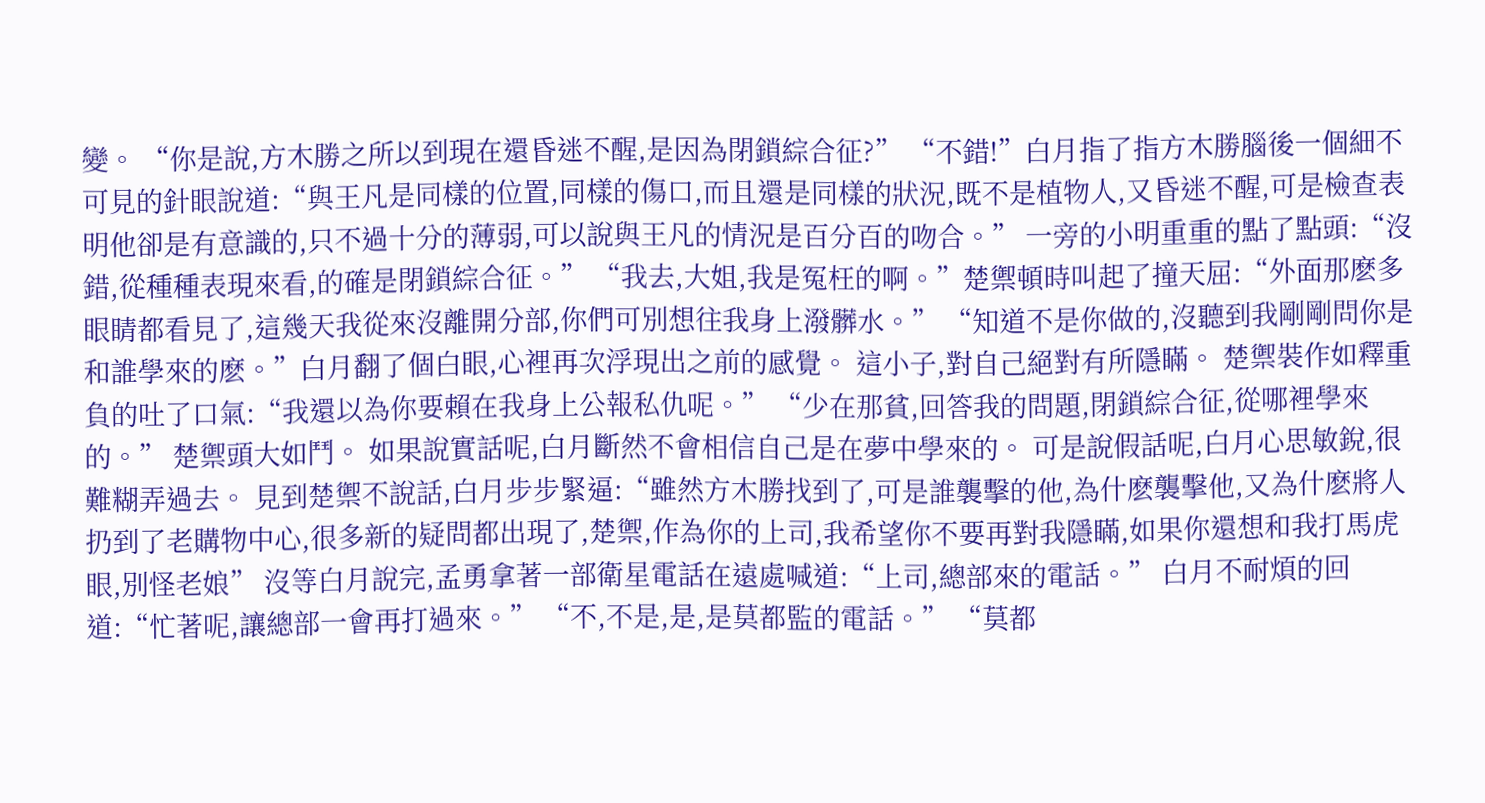變。 “你是說,方木勝之所以到現在還昏迷不醒,是因為閉鎖綜合征?” “不錯!”白月指了指方木勝腦後一個細不可見的針眼說道:“與王凡是同樣的位置,同樣的傷口,而且還是同樣的狀況,既不是植物人,又昏迷不醒,可是檢查表明他卻是有意識的,只不過十分的薄弱,可以說與王凡的情況是百分百的吻合。” 一旁的小明重重的點了點頭:“沒錯,從種種表現來看,的確是閉鎖綜合征。” “我去,大姐,我是冤枉的啊。”楚禦頓時叫起了撞天屈:“外面那麽多眼睛都看見了,這幾天我從來沒離開分部,你們可別想往我身上潑髒水。” “知道不是你做的,沒聽到我剛剛問你是和誰學來的麽。”白月翻了個白眼,心裡再次浮現出之前的感覺。 這小子,對自己絕對有所隱瞞。 楚禦裝作如釋重負的吐了口氣:“我還以為你要賴在我身上公報私仇呢。” “少在那貧,回答我的問題,閉鎖綜合征,從哪裡學來的。” 楚禦頭大如鬥。 如果說實話呢,白月斷然不會相信自己是在夢中學來的。 可是說假話呢,白月心思敏銳,很難糊弄過去。 見到楚禦不說話,白月步步緊逼:“雖然方木勝找到了,可是誰襲擊的他,為什麽襲擊他,又為什麽將人扔到了老購物中心,很多新的疑問都出現了,楚禦,作為你的上司,我希望你不要再對我隱瞞,如果你還想和我打馬虎眼,別怪老娘” 沒等白月說完,孟勇拿著一部衛星電話在遠處喊道:“上司,總部來的電話。” 白月不耐煩的回道:“忙著呢,讓總部一會再打過來。” “不,不是,是,是莫都監的電話。” “莫都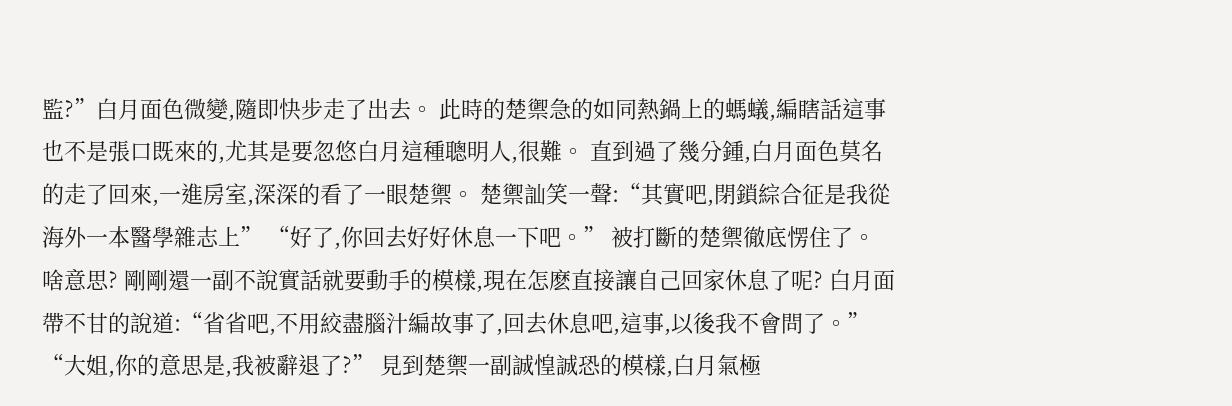監?”白月面色微變,隨即快步走了出去。 此時的楚禦急的如同熱鍋上的螞蟻,編瞎話這事也不是張口既來的,尤其是要忽悠白月這種聰明人,很難。 直到過了幾分鍾,白月面色莫名的走了回來,一進房室,深深的看了一眼楚禦。 楚禦訕笑一聲:“其實吧,閉鎖綜合征是我從海外一本醫學雜志上” “好了,你回去好好休息一下吧。” 被打斷的楚禦徹底愣住了。 啥意思? 剛剛還一副不說實話就要動手的模樣,現在怎麽直接讓自己回家休息了呢? 白月面帶不甘的說道:“省省吧,不用絞盡腦汁編故事了,回去休息吧,這事,以後我不會問了。” “大姐,你的意思是,我被辭退了?” 見到楚禦一副誠惶誠恐的模樣,白月氣極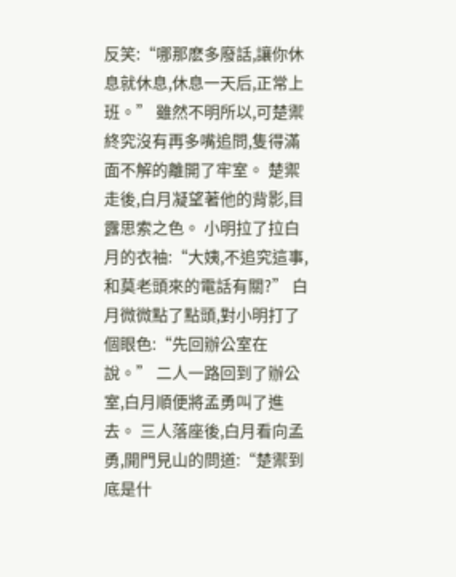反笑:“哪那麽多廢話,讓你休息就休息,休息一天后,正常上班。” 雖然不明所以,可楚禦終究沒有再多嘴追問,隻得滿面不解的離開了牢室。 楚禦走後,白月凝望著他的背影,目露思索之色。 小明拉了拉白月的衣袖:“大姨,不追究這事,和莫老頭來的電話有關?” 白月微微點了點頭,對小明打了個眼色:“先回辦公室在說。” 二人一路回到了辦公室,白月順便將孟勇叫了進去。 三人落座後,白月看向孟勇,開門見山的問道:“楚禦到底是什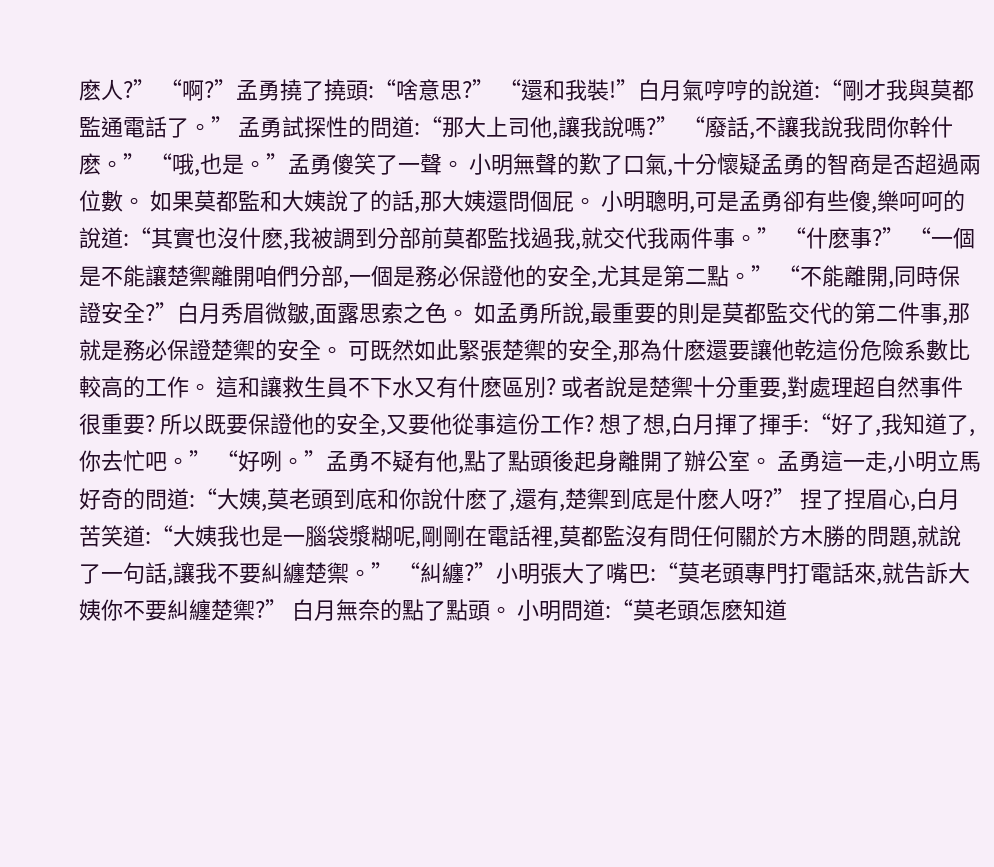麽人?” “啊?”孟勇撓了撓頭:“啥意思?” “還和我裝!”白月氣哼哼的說道:“剛才我與莫都監通電話了。” 孟勇試探性的問道:“那大上司他,讓我說嗎?” “廢話,不讓我說我問你幹什麽。” “哦,也是。”孟勇傻笑了一聲。 小明無聲的歎了口氣,十分懷疑孟勇的智商是否超過兩位數。 如果莫都監和大姨說了的話,那大姨還問個屁。 小明聰明,可是孟勇卻有些傻,樂呵呵的說道:“其實也沒什麽,我被調到分部前莫都監找過我,就交代我兩件事。” “什麽事?” “一個是不能讓楚禦離開咱們分部,一個是務必保證他的安全,尤其是第二點。” “不能離開,同時保證安全?”白月秀眉微皺,面露思索之色。 如孟勇所說,最重要的則是莫都監交代的第二件事,那就是務必保證楚禦的安全。 可既然如此緊張楚禦的安全,那為什麽還要讓他乾這份危險系數比較高的工作。 這和讓救生員不下水又有什麽區別? 或者說是楚禦十分重要,對處理超自然事件很重要? 所以既要保證他的安全,又要他從事這份工作? 想了想,白月揮了揮手:“好了,我知道了,你去忙吧。” “好咧。”孟勇不疑有他,點了點頭後起身離開了辦公室。 孟勇這一走,小明立馬好奇的問道:“大姨,莫老頭到底和你說什麽了,還有,楚禦到底是什麽人呀?” 捏了捏眉心,白月苦笑道:“大姨我也是一腦袋漿糊呢,剛剛在電話裡,莫都監沒有問任何關於方木勝的問題,就說了一句話,讓我不要糾纏楚禦。” “糾纏?”小明張大了嘴巴:“莫老頭專門打電話來,就告訴大姨你不要糾纏楚禦?” 白月無奈的點了點頭。 小明問道:“莫老頭怎麽知道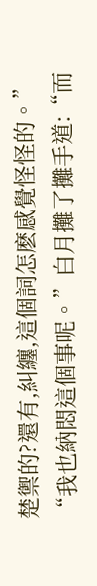楚禦的?還有,糾纏,這個詞怎麽感覺怪怪的。” “我也納悶這個事呢。”白月攤了攤手道:“而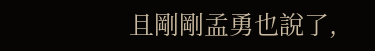且剛剛孟勇也說了,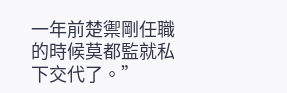一年前楚禦剛任職的時候莫都監就私下交代了。”